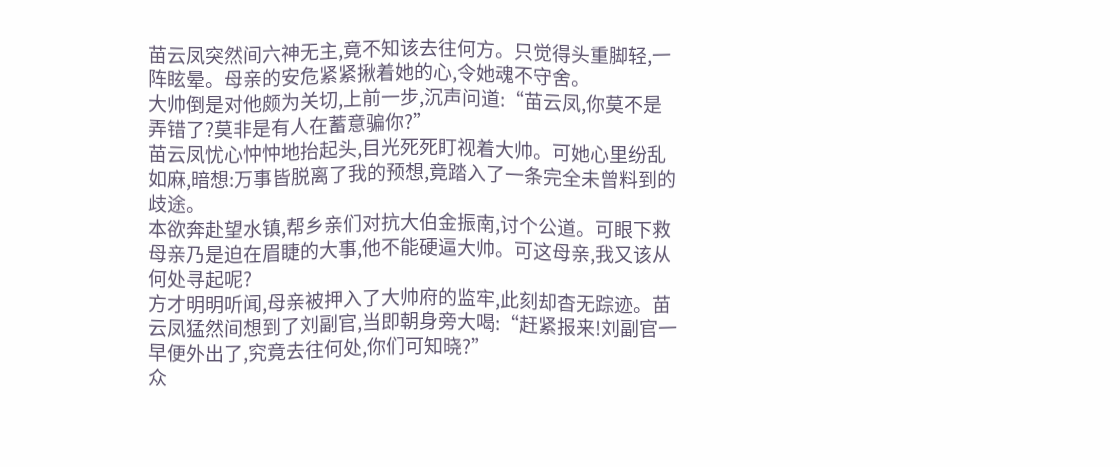苗云凤突然间六神无主,竟不知该去往何方。只觉得头重脚轻,一阵眩晕。母亲的安危紧紧揪着她的心,令她魂不守舍。
大帅倒是对他颇为关切,上前一步,沉声问道:“苗云凤,你莫不是弄错了?莫非是有人在蓄意骗你?”
苗云凤忧心忡忡地抬起头,目光死死盯视着大帅。可她心里纷乱如麻,暗想:万事皆脱离了我的预想,竟踏入了一条完全未曾料到的歧途。
本欲奔赴望水镇,帮乡亲们对抗大伯金振南,讨个公道。可眼下救母亲乃是迫在眉睫的大事,他不能硬逼大帅。可这母亲,我又该从何处寻起呢?
方才明明听闻,母亲被押入了大帅府的监牢,此刻却杳无踪迹。苗云凤猛然间想到了刘副官,当即朝身旁大喝:“赶紧报来!刘副官一早便外出了,究竟去往何处,你们可知晓?”
众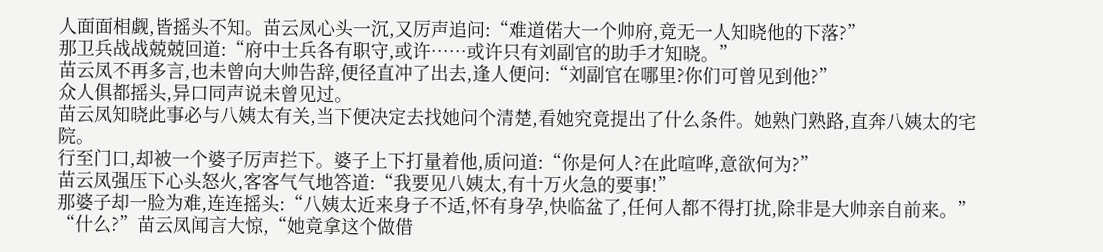人面面相觑,皆摇头不知。苗云凤心头一沉,又厉声追问:“难道偌大一个帅府,竟无一人知晓他的下落?”
那卫兵战战兢兢回道:“府中士兵各有职守,或许……或许只有刘副官的助手才知晓。”
苗云凤不再多言,也未曾向大帅告辞,便径直冲了出去,逢人便问:“刘副官在哪里?你们可曾见到他?”
众人俱都摇头,异口同声说未曾见过。
苗云凤知晓此事必与八姨太有关,当下便决定去找她问个清楚,看她究竟提出了什么条件。她熟门熟路,直奔八姨太的宅院。
行至门口,却被一个婆子厉声拦下。婆子上下打量着他,质问道:“你是何人?在此喧哗,意欲何为?”
苗云凤强压下心头怒火,客客气气地答道:“我要见八姨太,有十万火急的要事!”
那婆子却一脸为难,连连摇头:“八姨太近来身子不适,怀有身孕,快临盆了,任何人都不得打扰,除非是大帅亲自前来。”
“什么?”苗云凤闻言大惊,“她竟拿这个做借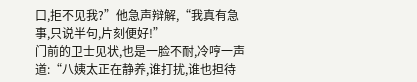口,拒不见我?”他急声辩解,“我真有急事,只说半句,片刻便好!”
门前的卫士见状,也是一脸不耐,冷哼一声道:“八姨太正在静养,谁打扰,谁也担待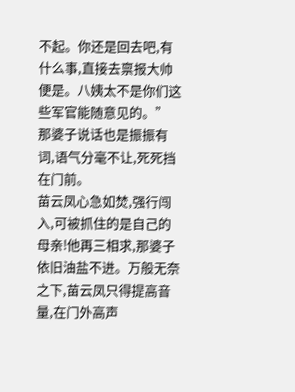不起。你还是回去吧,有什么事,直接去禀报大帅便是。八姨太不是你们这些军官能随意见的。”
那婆子说话也是振振有词,语气分毫不让,死死挡在门前。
苗云凤心急如焚,强行闯入,可被抓住的是自己的母亲!他再三相求,那婆子依旧油盐不进。万般无奈之下,苗云凤只得提高音量,在门外高声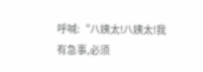呼喊:“八姨太!八姨太!我有急事,必须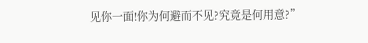见你一面!你为何避而不见?究竟是何用意?”